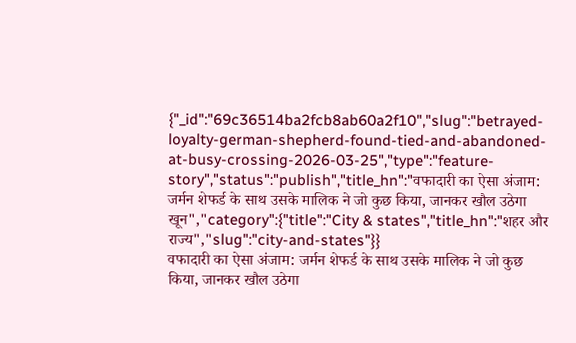{"_id":"69c36514ba2fcb8ab60a2f10","slug":"betrayed-loyalty-german-shepherd-found-tied-and-abandoned-at-busy-crossing-2026-03-25","type":"feature-story","status":"publish","title_hn":"वफादारी का ऐसा अंजाम: जर्मन शेफर्ड के साथ उसके मालिक ने जो कुछ किया, जानकर खौल उठेगा खून","category":{"title":"City & states","title_hn":"शहर और राज्य","slug":"city-and-states"}}
वफादारी का ऐसा अंजाम: जर्मन शेफर्ड के साथ उसके मालिक ने जो कुछ किया, जानकर खौल उठेगा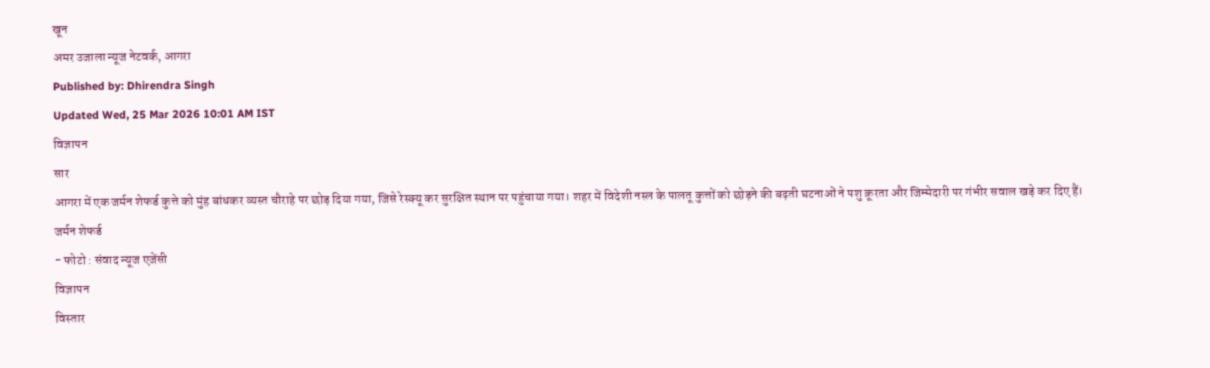खून
अमर उजाला न्यूज नेटवर्क, आगरा
Published by: Dhirendra Singh
Updated Wed, 25 Mar 2026 10:01 AM IST
विज्ञापन
सार
आगरा में एक जर्मन शेफर्ड कुत्ते को मुंह बांधकर व्यस्त चौराहे पर छोड़ दिया गया, जिसे रेस्क्यू कर सुरक्षित स्थान पर पहुंचाया गया। शहर में विदेशी नस्ल के पालतू कुत्तों को छोड़ने की बढ़ती घटनाओं ने पशु क्रूरता और जिम्मेदारी पर गंभीर सवाल खड़े कर दिए हैं।
जर्मन शेफर्ड
- फोटो : संवाद न्यूज एजेंसी
विज्ञापन
विस्तार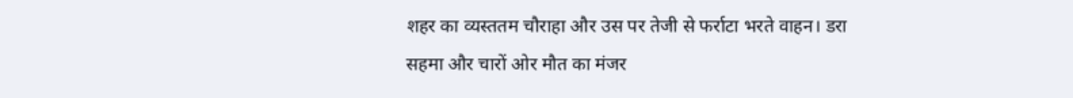शहर का व्यस्ततम चौराहा और उस पर तेजी से फर्राटा भरते वाहन। डरा सहमा और चारों ओर मौत का मंजर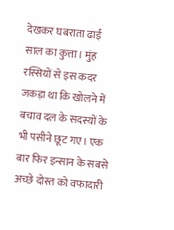देखकर घबराता ढाई साल का कुत्ता। मुंह रस्सियों से इस कदर जकड़ा था कि खोलने में बचाव दल के सदस्यों के भी पसीने छूट गए। एक बार फिर इन्सान के सबसे अच्छे दोस्त को वफादारी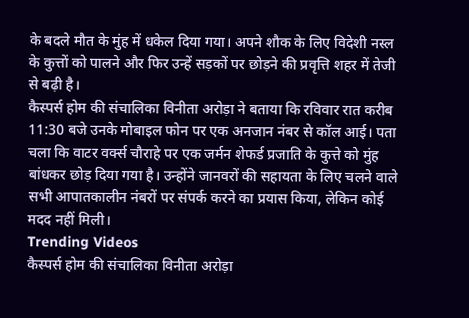के बदले मौत के मुंह में धकेल दिया गया। अपने शौक के लिए विदेशी नस्ल के कुत्तों को पालने और फिर उन्हें सड़कों पर छोड़ने की प्रवृत्ति शहर में तेजी से बढ़ी है।
कैस्पर्स होम की संचालिका विनीता अरोड़ा ने बताया कि रविवार रात करीब 11:30 बजे उनके मोबाइल फोन पर एक अनजान नंबर से कॉल आई। पता चला कि वाटर वर्क्स चौराहे पर एक जर्मन शेफर्ड प्रजाति के कुत्ते को मुंह बांधकर छोड़ दिया गया है। उन्होंने जानवरों की सहायता के लिए चलने वाले सभी आपातकालीन नंबरों पर संपर्क करने का प्रयास किया, लेकिन कोई मदद नहीं मिली।
Trending Videos
कैस्पर्स होम की संचालिका विनीता अरोड़ा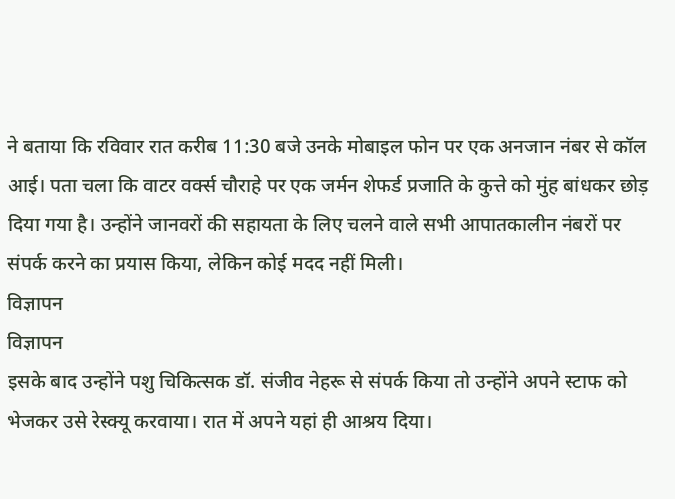ने बताया कि रविवार रात करीब 11:30 बजे उनके मोबाइल फोन पर एक अनजान नंबर से कॉल आई। पता चला कि वाटर वर्क्स चौराहे पर एक जर्मन शेफर्ड प्रजाति के कुत्ते को मुंह बांधकर छोड़ दिया गया है। उन्होंने जानवरों की सहायता के लिए चलने वाले सभी आपातकालीन नंबरों पर संपर्क करने का प्रयास किया, लेकिन कोई मदद नहीं मिली।
विज्ञापन
विज्ञापन
इसके बाद उन्होंने पशु चिकित्सक डॉ. संजीव नेहरू से संपर्क किया तो उन्होंने अपने स्टाफ को भेजकर उसे रेस्क्यू करवाया। रात में अपने यहां ही आश्रय दिया।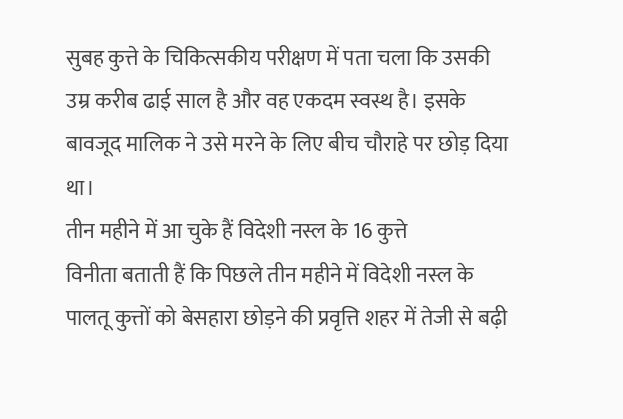सुबह कुत्ते के चिकित्सकीय परीक्षण में पता चला कि उसकी उम्र करीब ढाई साल है और वह एकदम स्वस्थ है। इसके बावजूद मालिक ने उसे मरने के लिए बीच चौराहे पर छोड़ दिया था।
तीन महीने में आ चुके हैं विदेशी नस्ल के 16 कुत्ते
विनीता बताती हैं कि पिछले तीन महीने में विदेशी नस्ल के पालतू कुत्तों को बेसहारा छोड़ने की प्रवृत्ति शहर में तेजी से बढ़ी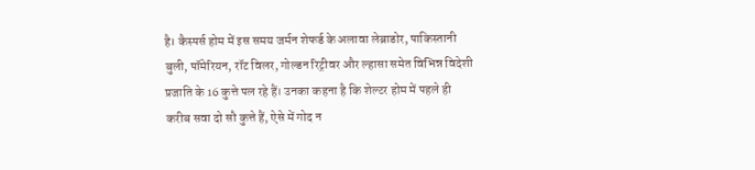है। कैस्पर्स होम में इस समय जर्मन शेफर्ड के अलावा लेब्राडोर, पाकिस्तानी बुली, पॉमेरियन, रॉट विलर, गोल्डन रिट्रीवर और ल्हासा समेत विभिन्न विदेशी प्रजाति के 16 कुत्ते पल रहे हैं। उनका कहना है कि शेल्टर होम में पहले ही करीब सवा दो सौ कुत्ते हैं, ऐसे में गोद न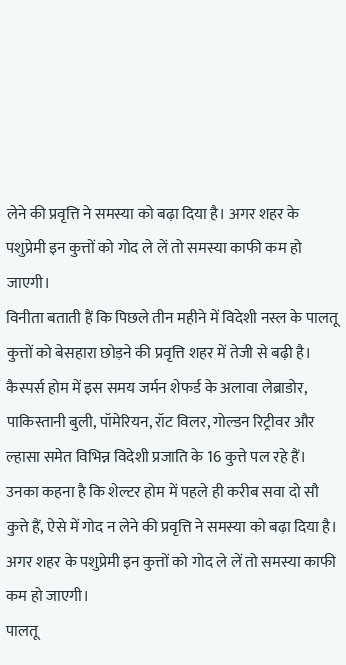लेने की प्रवृत्ति ने समस्या को बढ़ा दिया है। अगर शहर के पशुप्रेमी इन कुत्तों को गोद ले लें तो समस्या काफी कम हो जाएगी।
विनीता बताती हैं कि पिछले तीन महीने में विदेशी नस्ल के पालतू कुत्तों को बेसहारा छोड़ने की प्रवृत्ति शहर में तेजी से बढ़ी है। कैस्पर्स होम में इस समय जर्मन शेफर्ड के अलावा लेब्राडोर, पाकिस्तानी बुली, पॉमेरियन, रॉट विलर, गोल्डन रिट्रीवर और ल्हासा समेत विभिन्न विदेशी प्रजाति के 16 कुत्ते पल रहे हैं। उनका कहना है कि शेल्टर होम में पहले ही करीब सवा दो सौ कुत्ते हैं, ऐसे में गोद न लेने की प्रवृत्ति ने समस्या को बढ़ा दिया है। अगर शहर के पशुप्रेमी इन कुत्तों को गोद ले लें तो समस्या काफी कम हो जाएगी।
पालतू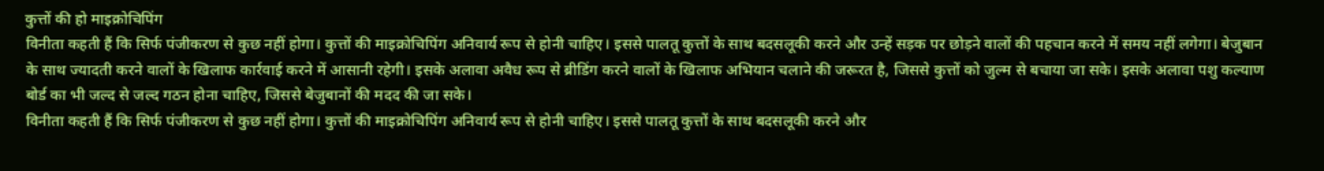कुत्तों की हो माइक्रोचिपिंग
विनीता कहती हैं कि सिर्फ पंजीकरण से कुछ नहीं होगा। कुत्तों की माइक्रोचिपिंग अनिवार्य रूप से होनी चाहिए। इससे पालतू कुत्तों के साथ बदसलूकी करने और उन्हें सड़क पर छोड़ने वालों की पहचान करने में समय नहीं लगेगा। बेजुबान के साथ ज्यादती करने वालों के खिलाफ कार्रवाई करने में आसानी रहेगी। इसके अलावा अवैध रूप से ब्रीडिंग करने वालों के खिलाफ अभियान चलाने की जरूरत है, जिससे कुत्तों को जुल्म से बचाया जा सके। इसके अलावा पशु कल्याण बोर्ड का भी जल्द से जल्द गठन होना चाहिए, जिससे बेजुबानों की मदद की जा सके।
विनीता कहती हैं कि सिर्फ पंजीकरण से कुछ नहीं होगा। कुत्तों की माइक्रोचिपिंग अनिवार्य रूप से होनी चाहिए। इससे पालतू कुत्तों के साथ बदसलूकी करने और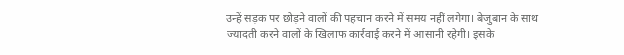उन्हें सड़क पर छोड़ने वालों की पहचान करने में समय नहीं लगेगा। बेजुबान के साथ ज्यादती करने वालों के खिलाफ कार्रवाई करने में आसानी रहेगी। इसके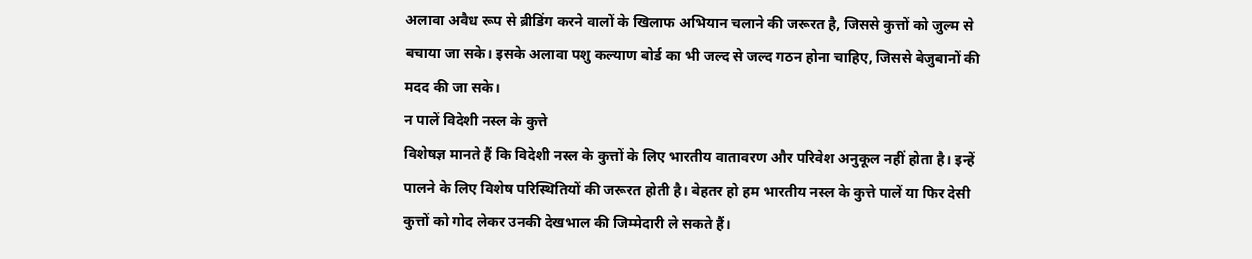अलावा अवैध रूप से ब्रीडिंग करने वालों के खिलाफ अभियान चलाने की जरूरत है, जिससे कुत्तों को जुल्म से बचाया जा सके। इसके अलावा पशु कल्याण बोर्ड का भी जल्द से जल्द गठन होना चाहिए, जिससे बेजुबानों की मदद की जा सके।
न पालें विदेशी नस्ल के कुत्ते
विशेषज्ञ मानते हैं कि विदेशी नस्ल के कुत्तों के लिए भारतीय वातावरण और परिवेश अनुकूल नहीं होता है। इन्हें पालने के लिए विशेष परिस्थितियों की जरूरत होती है। बेहतर हो हम भारतीय नस्ल के कुत्ते पालें या फिर देसी कुत्तों को गोद लेकर उनकी देखभाल की जिम्मेदारी ले सकते हैं।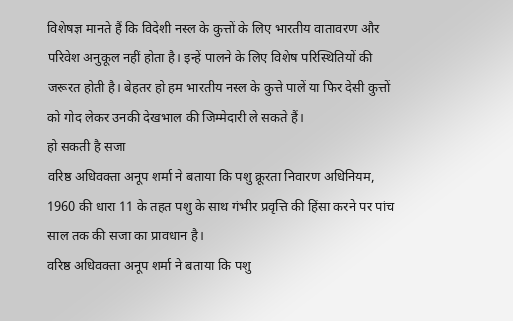विशेषज्ञ मानते हैं कि विदेशी नस्ल के कुत्तों के लिए भारतीय वातावरण और परिवेश अनुकूल नहीं होता है। इन्हें पालने के लिए विशेष परिस्थितियों की जरूरत होती है। बेहतर हो हम भारतीय नस्ल के कुत्ते पालें या फिर देसी कुत्तों को गोद लेकर उनकी देखभाल की जिम्मेदारी ले सकते हैं।
हो सकती है सजा
वरिष्ठ अधिवक्ता अनूप शर्मा ने बताया कि पशु क्रूरता निवारण अधिनियम, 1960 की धारा 11 के तहत पशु के साथ गंभीर प्रवृत्ति की हिंसा करने पर पांच साल तक की सजा का प्रावधान है।
वरिष्ठ अधिवक्ता अनूप शर्मा ने बताया कि पशु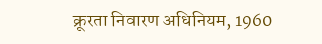क्रूरता निवारण अधिनियम, 1960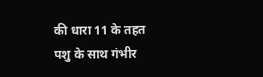की धारा 11 के तहत पशु के साथ गंभीर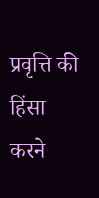प्रवृत्ति की हिंसा करने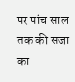पर पांच साल तक की सजा का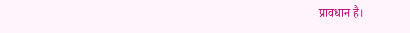प्रावधान है।